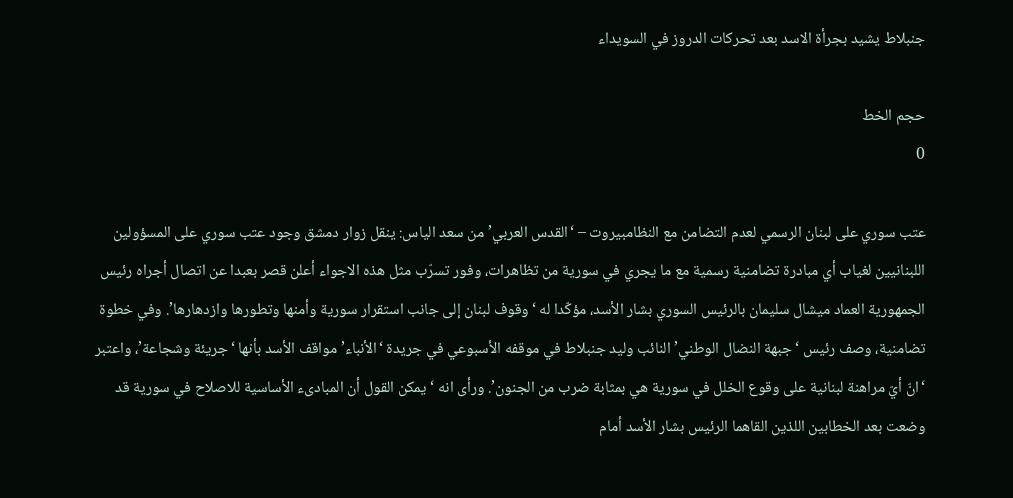جنبلاط يشيد بجرأة الاسد بعد تحركات الدروز في السويداء

حجم الخط
0

عتب سوري على لبنان الرسمي لعدم التضامن مع النظامبيروت – ‘القدس العربي’ من سعد الياس: ينقل زوار دمشق وجود عتب سوري على المسؤولين اللبنانيين لغياب أي مبادرة تضامنية رسمية مع ما يجري في سورية من تظاهرات، وفور تسرّب مثل هذه الاجواء أعلن قصر بعبدا عن اتصال أجراه رئيس الجمهورية العماد ميشال سليمان بالرئيس السوري بشار الأسد، مؤكّدا له ‘وقوف لبنان إلى جانب استقرار سورية وأمنها وتطورها وازدهارها’. وفي خطوة تضامنية، وصف رئيس ‘جبهة النضال الوطني’ النائب وليد جنبلاط في موقفه الأسبوعي في جريدة ‘الأنباء’ مواقف الأسد بأنها ‘جريئة وشجاعة’، واعتبر ‘انّ أيّ مراهنة لبنانية على وقوع الخلل في سورية هي بمثابة ضرب من الجنون’. ورأى انه ‘يمكن القول أن المبادىء الأساسية للاصلاح في سورية قد وضعت بعد الخطابين اللذين القاهما الرئيس بشار الأسد أمام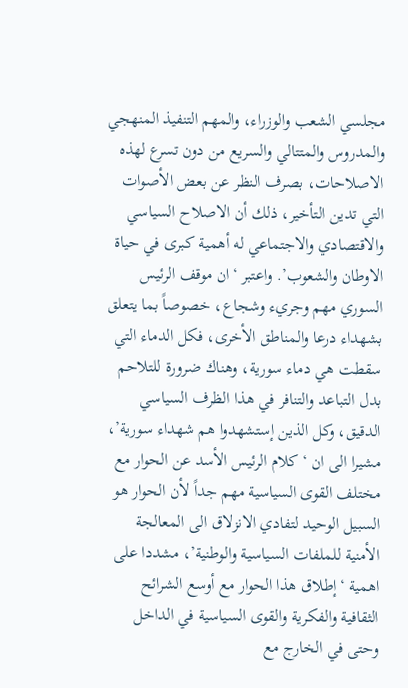مجلسي الشعب والوزراء، والمهم التنفيذ المنهجي والمدروس والمتتالي والسريع من دون تسرع لهذه الاصلاحات، بصرف النظر عن بعض الأصوات التي تدين التأخير، ذلك أن الاصلاح السياسي والاقتصادي والاجتماعي له أهمية كبرى في حياة الاوطان والشعوب’. واعتبر ‘ان موقف الرئيس السوري مهم وجريء وشجاع، خصوصاً بما يتعلق بشهداء درعا والمناطق الأخرى، فكل الدماء التي سقطت هي دماء سورية، وهناك ضرورة للتلاحم بدل التباعد والتنافر في هذا الظرف السياسي الدقيق، وكل الذين إستشهدوا هم شهداء سورية’، مشيرا الى ان ‘كلام الرئيس الأسد عن الحوار مع مختلف القوى السياسية مهم جداً لأن الحوار هو السبيل الوحيد لتفادي الانزلاق الى المعالجة الأمنية للملفات السياسية والوطنية’، مشددا على اهمية ‘إطلاق هذا الحوار مع أوسع الشرائح الثقافية والفكرية والقوى السياسية في الداخل وحتى في الخارج مع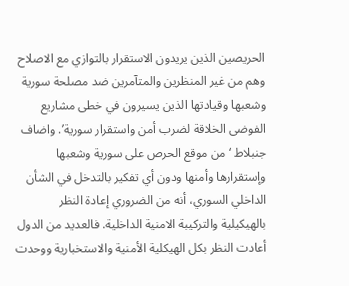الحريصين الذين يريدون الاستقرار بالتوازي مع الاصلاح وهم من غير المنظرين والمتآمرين ضد مصلحة سورية وشعبها وقيادتها الذين يسيرون في خطى مشاريع الفوضى الخلاقة لضرب أمن واستقرار سورية’. واضاف جنبلاط ‘من موقع الحرص على سورية وشعبها وإستقرارها وأمنها ودون أي تفكير بالتدخل في الشأن الداخلي السوري، أنه من الضروري إعادة النظر بالهيكيلية والتركيبة الامنية الداخلية. فالعديد من الدول أعادت النظر بكل الهيكلية الأمنية والاستخبارية ووحدت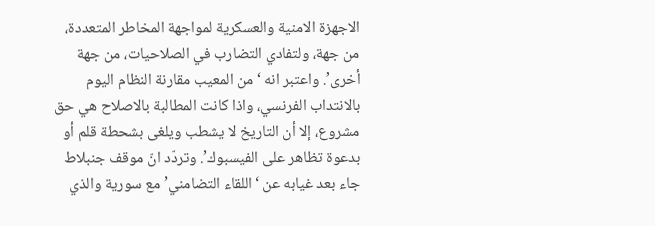الاجهزة الامنية والعسكرية لمواجهة المخاطر المتعددة، من جهة، ولتفادي التضارب في الصلاحيات، من جهة أخرى’. واعتبر انه ‘من المعيب مقارنة النظام اليوم بالانتداب الفرنسي، واذا كانت المطالبة بالاصلاح هي حق مشروع، إلا أن التاريخ لا يشطب ويلغى بشحطة قلم أو بدعوة تظاهر على الفيسبوك’. وتردّد انّ موقف جنبلاط جاء بعد غيابه عن ‘اللقاء التضامني’ مع سورية والذي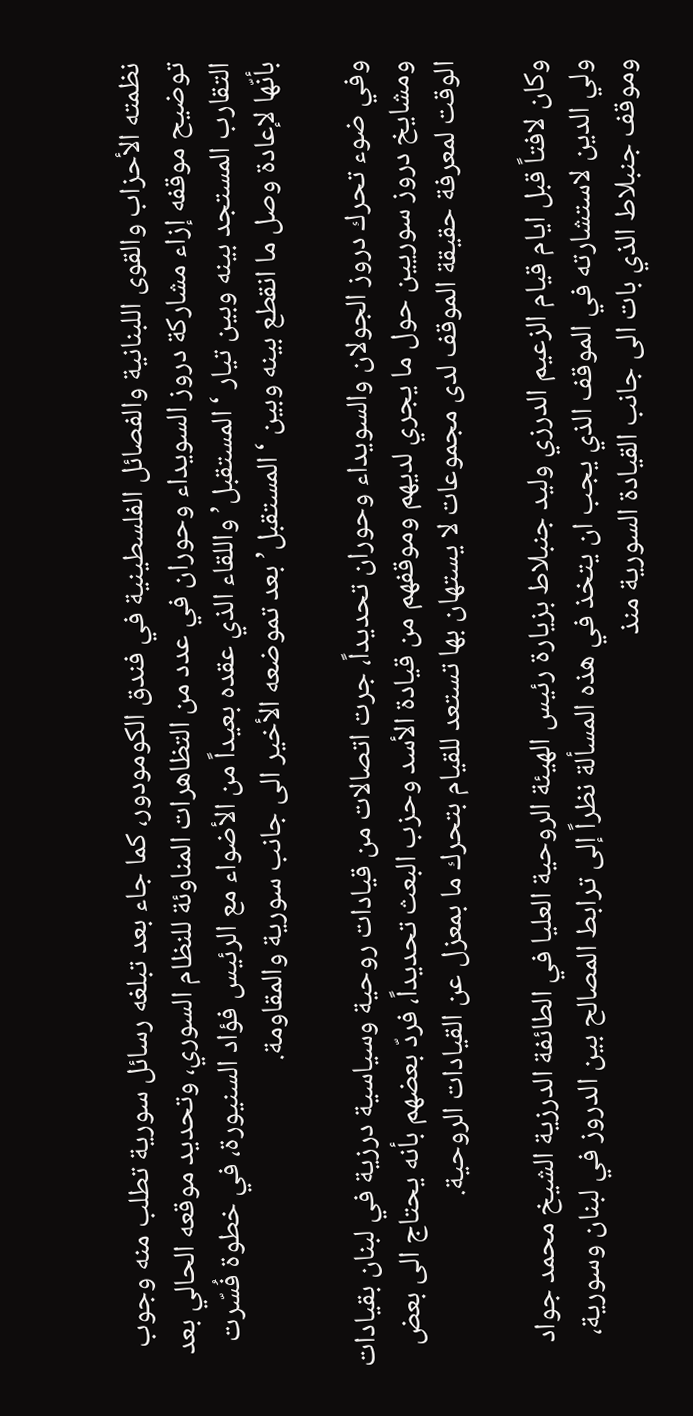نظمته الأحزاب والقوى اللبنانية والفصائل الفلسطينية في فندق الكومودور، كما جاء بعد تبلغه رسائل سورية تطلب منه وجوب توضيح موقفه إزاء مشاركة دروز السويداء وحوران في عدد من التظاهرات المناوئة للنظام السوري، وتحديد موقعه الحالي بعد التقارب المستجد بينه وبين تيار ‘المستقبل’ واللقاء الذي عقده بعيداً من الأضواء مع الرئيس فؤاد السنيورة، في خطوة فُسّرت بأنّها لإعادة وصل ما انقطع بينه وبين ‘المستقبل’ بعد تموضعه الأخير الى جانب سورية والمقاومة.

وفي ضوء تحرك دروز الجولان والسويداء وحوران تحديداً، جرت اتصالات من قيادات روحية وسياسية درزية في لبنان بقيادات ومشايخ دروز سوريين حول ما يجري لديهم وموقفهم من قيادة الأسد وحزب البعث تحديداً، فردّ بعضهم بأنه يحتاج الى بعض الوقت لمعرفة حقيقة الموقف لدى مجموعات لا يستهان بها تستعد للقيام بتحرك ما بمعزل عن القيادات الروحية.

وكان لافتاً قبل ايام قيام الزعيم الدرزي وليد جنبلاط بزيارة رئيس الهيئة الروحية العليا في الطائفة الدرزية الشيخ محمد جواد ولي الدين لاستشارته في الموقف الذي يجب ان يتخذ في هذه المسألة نظراً إلى ترابط المصالح بين الدروز في لبنان وسورية، وموقف جنبلاط الذي بات الى جانب القيادة السورية منذ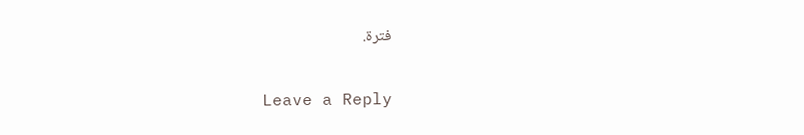فترة.

Leave a Reply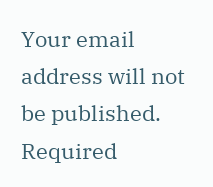Your email address will not be published. Required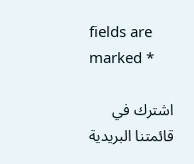fields are marked *

اشترك في قائمتنا البريدية